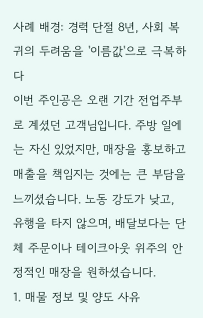사례 배경: 경력 단절 8년, 사회 복귀의 두려움을 '이름값'으로 극복하다
이번 주인공은 오랜 기간 전업주부로 계셨던 고객님입니다. 주방 일에는 자신 있었지만, 매장을 홍보하고 매출을 책임지는 것에는 큰 부담을 느끼셨습니다. 노동 강도가 낮고, 유행을 타지 않으며, 배달보다는 단체 주문이나 테이크아웃 위주의 안정적인 매장을 원하셨습니다.
1. 매물 정보 및 양도 사유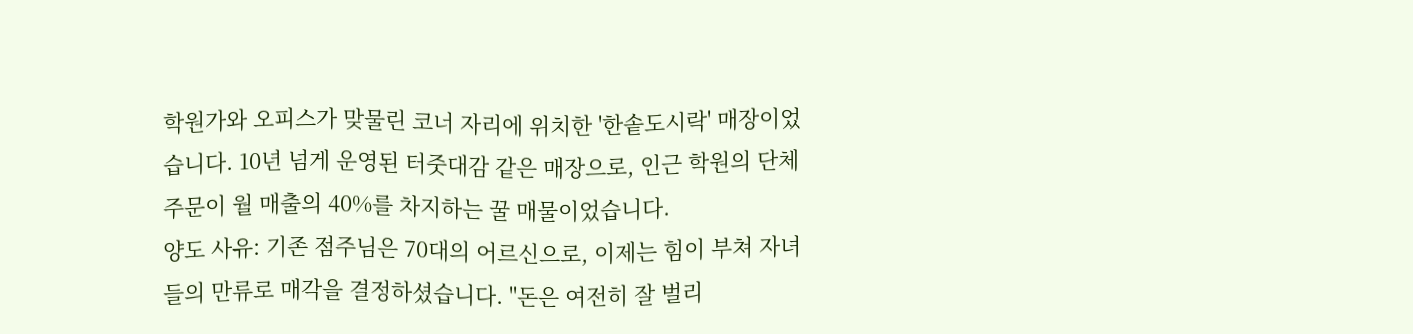학원가와 오피스가 맞물린 코너 자리에 위치한 '한솥도시락' 매장이었습니다. 10년 넘게 운영된 터줏대감 같은 매장으로, 인근 학원의 단체 주문이 월 매출의 40%를 차지하는 꿀 매물이었습니다.
양도 사유: 기존 점주님은 70대의 어르신으로, 이제는 힘이 부쳐 자녀들의 만류로 매각을 결정하셨습니다. "돈은 여전히 잘 벌리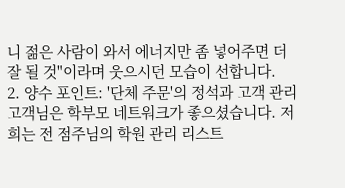니 젊은 사람이 와서 에너지만 좀 넣어주면 더 잘 될 것"이라며 웃으시던 모습이 선합니다.
2. 양수 포인트: '단체 주문'의 정석과 고객 관리
고객님은 학부모 네트워크가 좋으셨습니다. 저희는 전 점주님의 학원 관리 리스트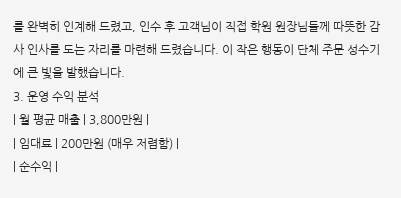를 완벽히 인계해 드렸고, 인수 후 고객님이 직접 학원 원장님들께 따뜻한 감사 인사를 도는 자리를 마련해 드렸습니다. 이 작은 행동이 단체 주문 성수기에 큰 빛을 발했습니다.
3. 운영 수익 분석
| 월 평균 매출 | 3,800만원 |
| 임대료 | 200만원 (매우 저렴함) |
| 순수익 |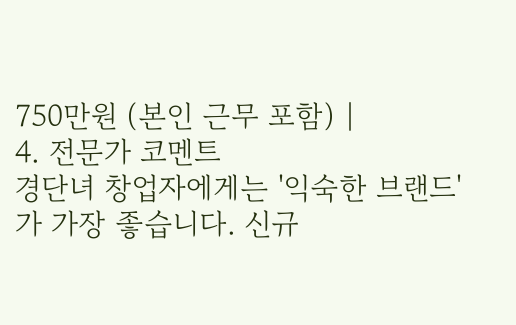750만원 (본인 근무 포함) |
4. 전문가 코멘트
경단녀 창업자에게는 '익숙한 브랜드'가 가장 좋습니다. 신규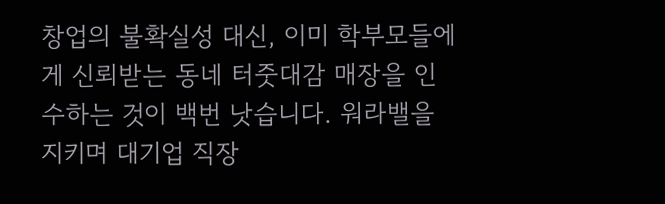창업의 불확실성 대신, 이미 학부모들에게 신뢰받는 동네 터줏대감 매장을 인수하는 것이 백번 낫습니다. 워라밸을 지키며 대기업 직장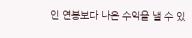인 연봉보다 나은 수익을 낼 수 있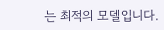는 최적의 모델입니다.